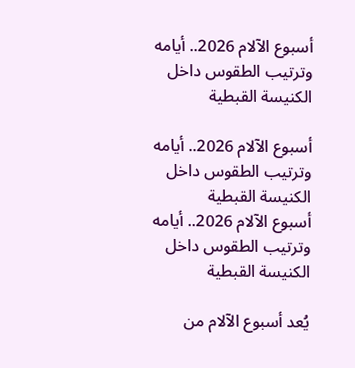أسبوع الآلام 2026.. أيامه وترتيب الطقوس داخل الكنيسة القبطية

أسبوع الآلام 2026.. أيامه وترتيب الطقوس داخل الكنيسة القبطية
أسبوع الآلام 2026.. أيامه وترتيب الطقوس داخل الكنيسة القبطية

يُعد أسبوع الآلام من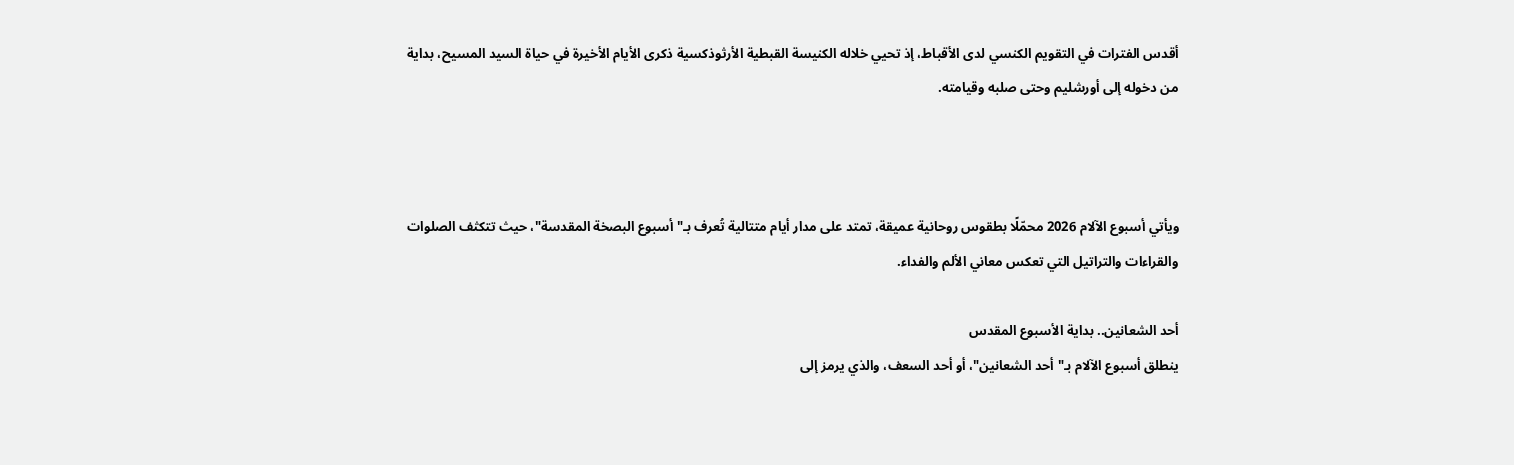أقدس الفترات في التقويم الكنسي لدى الأقباط، إذ تحيي خلاله الكنيسة القبطية الأرثوذكسية ذكرى الأيام الأخيرة في حياة السيد المسيح، بداية من دخوله إلى أورشليم وحتى صلبه وقيامته.



ويأتي أسبوع الآلام 2026 محمّلًا بطقوس روحانية عميقة، تمتد على مدار أيام متتالية تُعرف بـ"أسبوع البصخة المقدسة"، حيث تتكثف الصلوات والقراءات والتراتيل التي تعكس معاني الألم والفداء.

أحد الشعانين.. بداية الأسبوع المقدس
ينطلق أسبوع الآلام بـ"أحد الشعانين"، أو أحد السعف، والذي يرمز إلى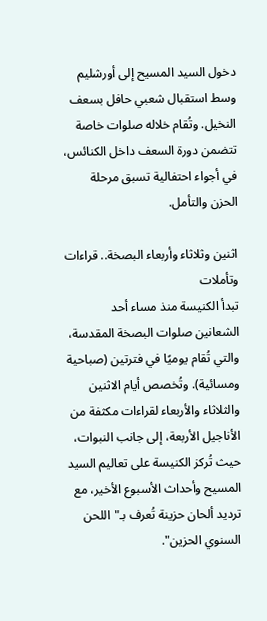دخول السيد المسيح إلى أورشليم وسط استقبال شعبي حافل بسعف النخيل. وتُقام خلاله صلوات خاصة تتضمن دورة السعف داخل الكنائس، في أجواء احتفالية تسبق مرحلة الحزن والتأمل.

اثنين وثلاثاء وأربعاء البصخة.. قراءات وتأملات
تبدأ الكنيسة منذ مساء أحد الشعانين صلوات البصخة المقدسة، والتي تُقام يوميًا في فترتين (صباحية ومسائية). وتُخصص أيام الاثنين والثلاثاء والأربعاء لقراءات مكثفة من الأناجيل الأربعة، إلى جانب النبوات، حيث تُركز الكنيسة على تعاليم السيد المسيح وأحداث الأسبوع الأخير، مع ترديد ألحان حزينة تُعرف بـ"اللحن السنوي الحزين".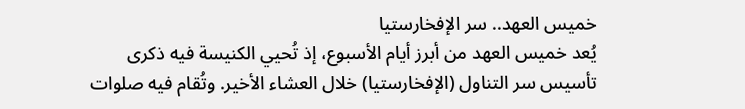خميس العهد.. سر الإفخارستيا
يُعد خميس العهد من أبرز أيام الأسبوع، إذ تُحيي الكنيسة فيه ذكرى تأسيس سر التناول (الإفخارستيا) خلال العشاء الأخير. وتُقام فيه صلوات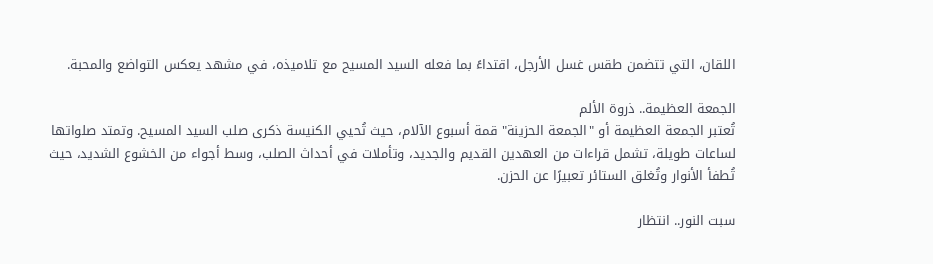اللقان، التي تتضمن طقس غسل الأرجل، اقتداءً بما فعله السيد المسيح مع تلاميذه، في مشهد يعكس التواضع والمحبة.

الجمعة العظيمة.. ذروة الألم
تُعتبر الجمعة العظيمة أو "الجمعة الحزينة" قمة أسبوع الآلام، حيث تُحيي الكنيسة ذكرى صلب السيد المسيح. وتمتد صلواتها لساعات طويلة، تشمل قراءات من العهدين القديم والجديد، وتأملات في أحداث الصلب، وسط أجواء من الخشوع الشديد، حيث تُطفأ الأنوار وتُغلق الستائر تعبيرًا عن الحزن.

سبت النور.. انتظار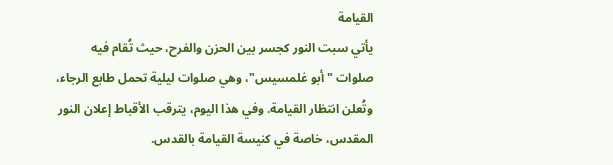القيامة
يأتي سبت النور كجسر بين الحزن والفرح، حيث تُقام فيه صلوات "أبو غلمسيس"، وهي صلوات ليلية تحمل طابع الرجاء، وتُعلن انتظار القيامة. وفي هذا اليوم، يترقب الأقباط إعلان النور المقدس، خاصة في كنيسة القيامة بالقدس.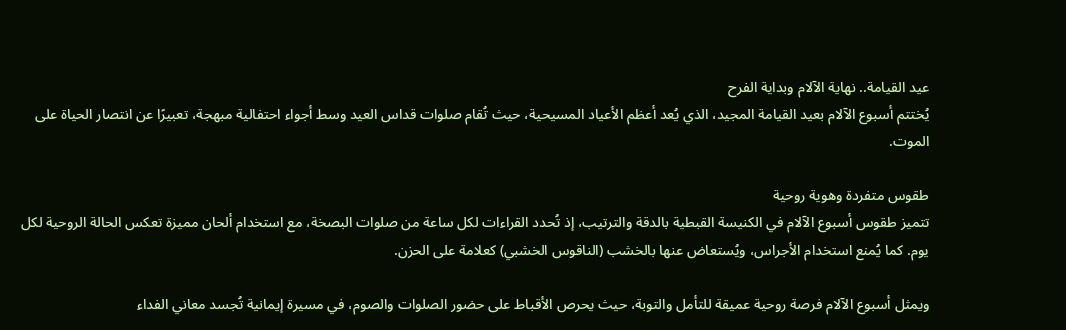عيد القيامة.. نهاية الآلام وبداية الفرح
يُختتم أسبوع الآلام بعيد القيامة المجيد، الذي يُعد أعظم الأعياد المسيحية، حيث تُقام صلوات قداس العيد وسط أجواء احتفالية مبهجة، تعبيرًا عن انتصار الحياة على الموت.

طقوس متفردة وهوية روحية
تتميز طقوس أسبوع الآلام في الكنيسة القبطية بالدقة والترتيب، إذ تُحدد القراءات لكل ساعة من صلوات البصخة، مع استخدام ألحان مميزة تعكس الحالة الروحية لكل يوم. كما يُمنع استخدام الأجراس، ويُستعاض عنها بالخشب (الناقوس الخشبي) كعلامة على الحزن.

ويمثل أسبوع الآلام فرصة روحية عميقة للتأمل والتوبة، حيث يحرص الأقباط على حضور الصلوات والصوم، في مسيرة إيمانية تُجسد معاني الفداء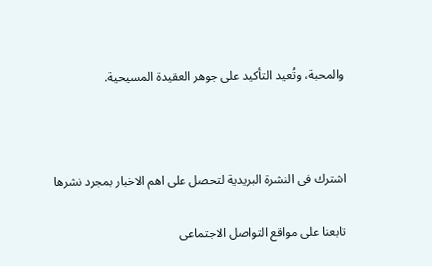والمحبة، وتُعيد التأكيد على جوهر العقيدة المسيحية.



اشترك فى النشرة البريدية لتحصل على اهم الاخبار بمجرد نشرها

تابعنا على مواقع التواصل الاجتماعى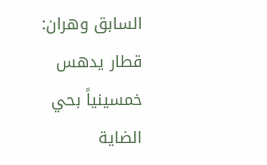السابق وهران: قطار يدهس خمسينياً بحي الضاية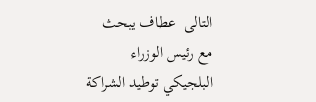التالى  عطاف يبحث مع رئيس الوزراء البلجيكي توطيد الشراكة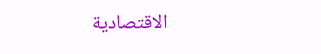الاقتصادية